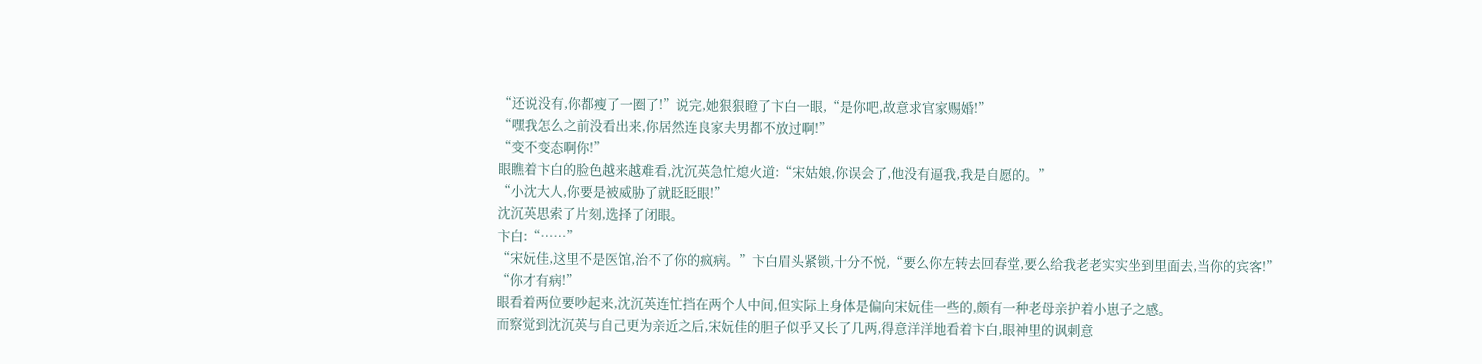“还说没有,你都瘦了一圈了!”说完,她狠狠瞪了卞白一眼,“是你吧,故意求官家赐婚!”
“嘿我怎么之前没看出来,你居然连良家夫男都不放过啊!”
“变不变态啊你!”
眼瞧着卞白的脸色越来越难看,沈沉英急忙熄火道:“宋姑娘,你误会了,他没有逼我,我是自愿的。”
“小沈大人,你要是被威胁了就眨眨眼!”
沈沉英思索了片刻,选择了闭眼。
卞白:“……”
“宋妧佳,这里不是医馆,治不了你的疯病。”卞白眉头紧锁,十分不悦,“要么你左转去回春堂,要么给我老老实实坐到里面去,当你的宾客!”
“你才有病!”
眼看着两位要吵起来,沈沉英连忙挡在两个人中间,但实际上身体是偏向宋妧佳一些的,颇有一种老母亲护着小崽子之感。
而察觉到沈沉英与自己更为亲近之后,宋妧佳的胆子似乎又长了几两,得意洋洋地看着卞白,眼神里的讽刺意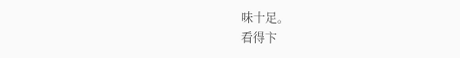味十足。
看得卞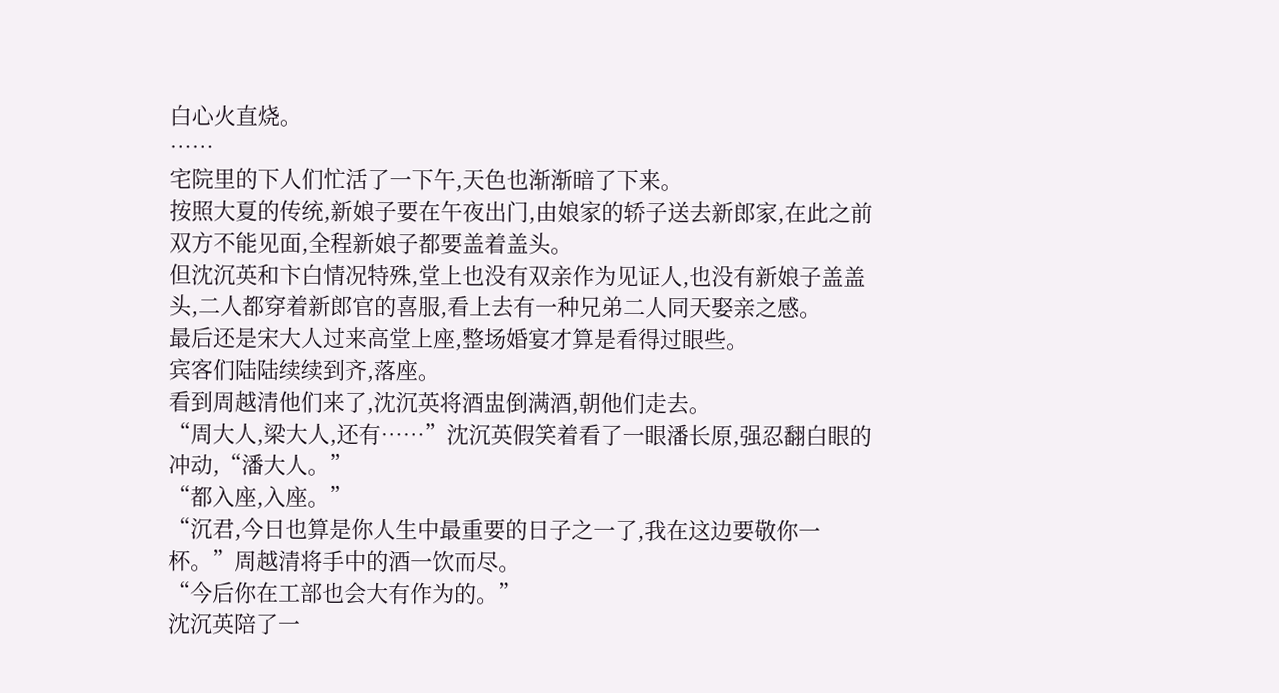白心火直烧。
……
宅院里的下人们忙活了一下午,天色也渐渐暗了下来。
按照大夏的传统,新娘子要在午夜出门,由娘家的轿子送去新郎家,在此之前双方不能见面,全程新娘子都要盖着盖头。
但沈沉英和卞白情况特殊,堂上也没有双亲作为见证人,也没有新娘子盖盖头,二人都穿着新郎官的喜服,看上去有一种兄弟二人同天娶亲之感。
最后还是宋大人过来高堂上座,整场婚宴才算是看得过眼些。
宾客们陆陆续续到齐,落座。
看到周越清他们来了,沈沉英将酒盅倒满酒,朝他们走去。
“周大人,梁大人,还有……”沈沉英假笑着看了一眼潘长原,强忍翻白眼的冲动,“潘大人。”
“都入座,入座。”
“沉君,今日也算是你人生中最重要的日子之一了,我在这边要敬你一杯。”周越清将手中的酒一饮而尽。
“今后你在工部也会大有作为的。”
沈沉英陪了一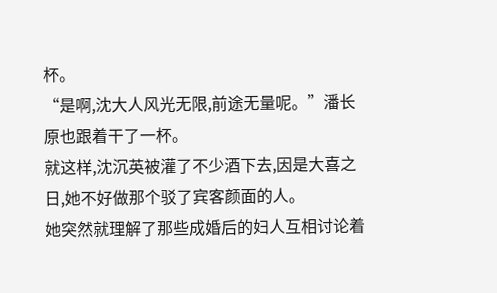杯。
“是啊,沈大人风光无限,前途无量呢。”潘长原也跟着干了一杯。
就这样,沈沉英被灌了不少酒下去,因是大喜之日,她不好做那个驳了宾客颜面的人。
她突然就理解了那些成婚后的妇人互相讨论着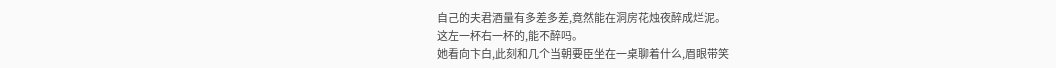自己的夫君酒量有多差多差,竟然能在洞房花烛夜醉成烂泥。
这左一杯右一杯的,能不醉吗。
她看向卞白,此刻和几个当朝要臣坐在一桌聊着什么,眉眼带笑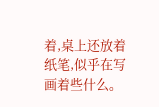着,桌上还放着纸笔,似乎在写画着些什么。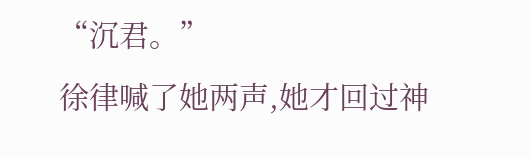“沉君。”
徐律喊了她两声,她才回过神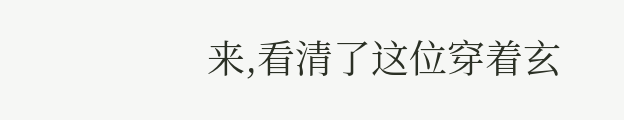来,看清了这位穿着玄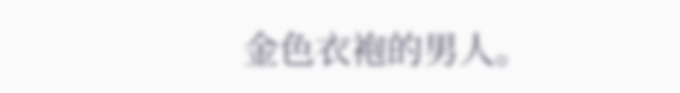金色衣袍的男人。